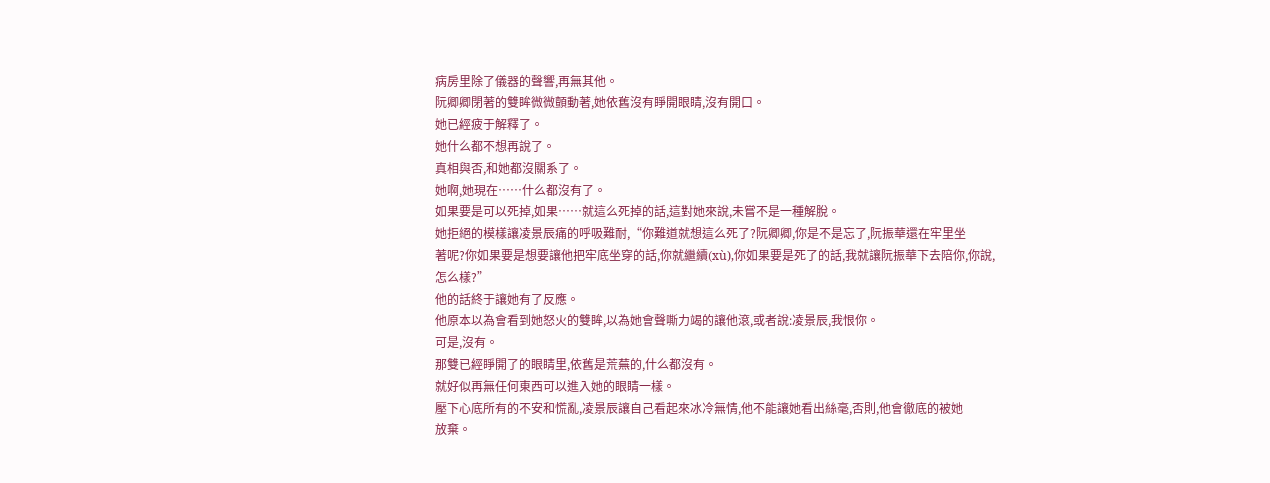病房里除了儀器的聲響,再無其他。
阮卿卿閉著的雙眸微微顫動著,她依舊沒有睜開眼睛,沒有開口。
她已經疲于解釋了。
她什么都不想再說了。
真相與否,和她都沒關系了。
她啊,她現在……什么都沒有了。
如果要是可以死掉,如果……就這么死掉的話,這對她來說,未嘗不是一種解脫。
她拒絕的模樣讓凌景辰痛的呼吸難耐,“你難道就想這么死了?阮卿卿,你是不是忘了,阮振華還在牢里坐
著呢?你如果要是想要讓他把牢底坐穿的話,你就繼續(xù),你如果要是死了的話,我就讓阮振華下去陪你,你說,
怎么樣?”
他的話終于讓她有了反應。
他原本以為會看到她怒火的雙眸,以為她會聲嘶力竭的讓他滾,或者說:凌景辰,我恨你。
可是,沒有。
那雙已經睜開了的眼睛里,依舊是荒蕪的,什么都沒有。
就好似再無任何東西可以進入她的眼睛一樣。
壓下心底所有的不安和慌亂,凌景辰讓自己看起來冰冷無情,他不能讓她看出絲毫,否則,他會徹底的被她
放棄。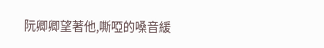阮卿卿望著他,嘶啞的嗓音緩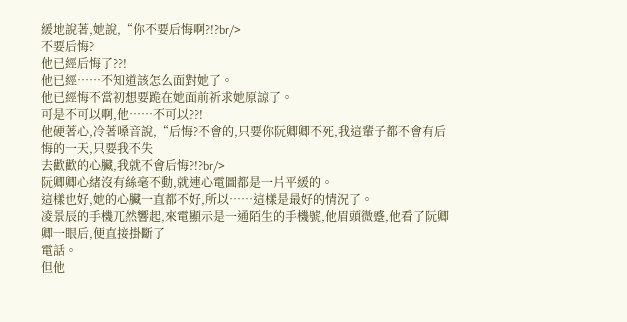緩地說著,她說,“你不要后悔啊?!?br/>
不要后悔?
他已經后悔了??!
他已經……不知道該怎么面對她了。
他已經悔不當初想要跪在她面前祈求她原諒了。
可是不可以啊,他……不可以??!
他硬著心,冷著嗓音說,“后悔?不會的,只要你阮卿卿不死,我這輩子都不會有后悔的一天,只要我不失
去歡歡的心臟,我就不會后悔?!?br/>
阮卿卿心緒沒有絲毫不動,就連心電圖都是一片平緩的。
這樣也好,她的心臟一直都不好,所以……這樣是最好的情況了。
凌景辰的手機兀然響起,來電顯示是一通陌生的手機號,他眉頭微蹙,他看了阮卿卿一眼后,便直接掛斷了
電話。
但他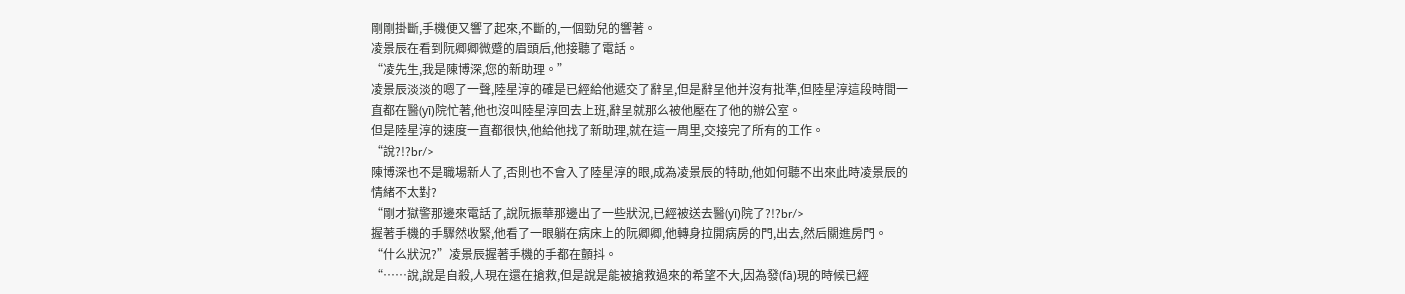剛剛掛斷,手機便又響了起來,不斷的,一個勁兒的響著。
凌景辰在看到阮卿卿微蹙的眉頭后,他接聽了電話。
“凌先生,我是陳博深,您的新助理。”
凌景辰淡淡的嗯了一聲,陸星淳的確是已經給他遞交了辭呈,但是辭呈他并沒有批準,但陸星淳這段時間一
直都在醫(yī)院忙著,他也沒叫陸星淳回去上班,辭呈就那么被他壓在了他的辦公室。
但是陸星淳的速度一直都很快,他給他找了新助理,就在這一周里,交接完了所有的工作。
“說?!?br/>
陳博深也不是職場新人了,否則也不會入了陸星淳的眼,成為凌景辰的特助,他如何聽不出來此時凌景辰的
情緒不太對?
“剛才獄警那邊來電話了,說阮振華那邊出了一些狀況,已經被送去醫(yī)院了?!?br/>
握著手機的手驟然收緊,他看了一眼躺在病床上的阮卿卿,他轉身拉開病房的門,出去,然后關進房門。
“什么狀況?”凌景辰握著手機的手都在顫抖。
“……說,說是自殺,人現在還在搶救,但是說是能被搶救過來的希望不大,因為發(fā)現的時候已經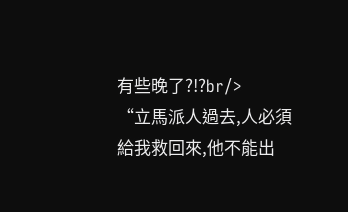有些晚了?!?br/>
“立馬派人過去,人必須給我救回來,他不能出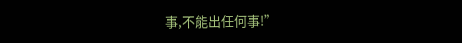事,不能出任何事!”